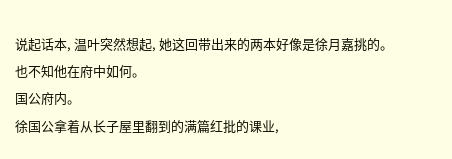说起话本, 温叶突然想起, 她这回带出来的两本好像是徐月嘉挑的。
也不知他在府中如何。
国公府内。
徐国公拿着从长子屋里翻到的满篇红批的课业,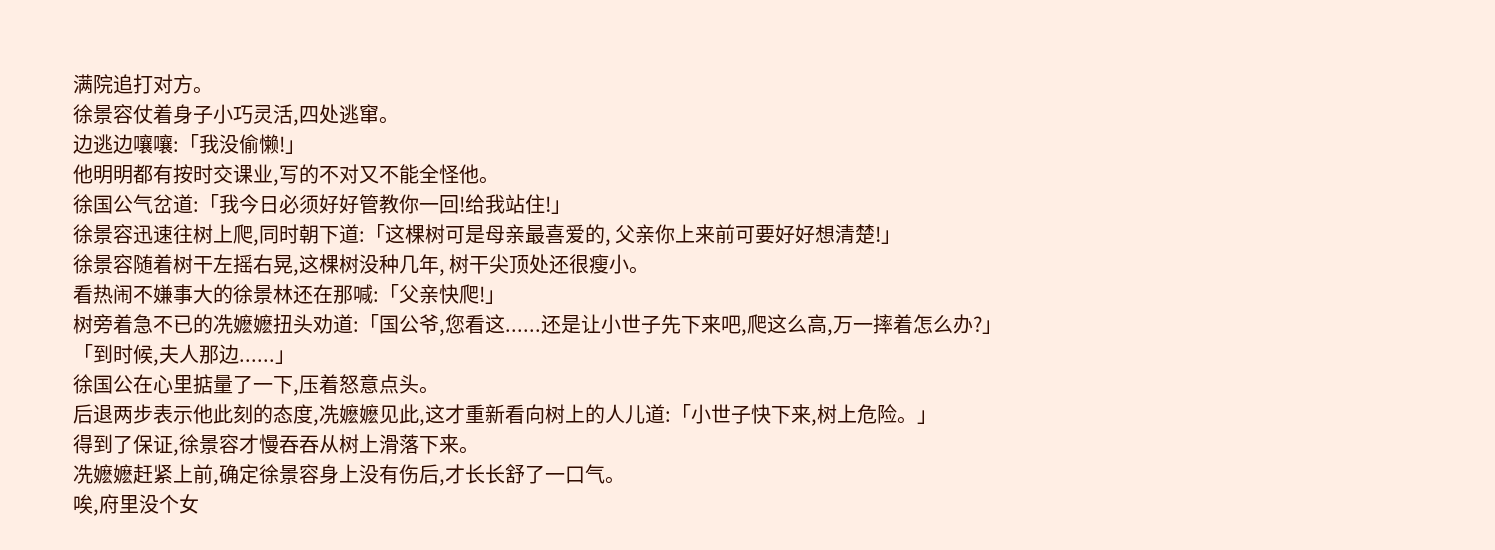满院追打对方。
徐景容仗着身子小巧灵活,四处逃窜。
边逃边嚷嚷:「我没偷懒!」
他明明都有按时交课业,写的不对又不能全怪他。
徐国公气岔道:「我今日必须好好管教你一回!给我站住!」
徐景容迅速往树上爬,同时朝下道:「这棵树可是母亲最喜爱的, 父亲你上来前可要好好想清楚!」
徐景容随着树干左摇右晃,这棵树没种几年, 树干尖顶处还很瘦小。
看热闹不嫌事大的徐景林还在那喊:「父亲快爬!」
树旁着急不已的冼嬷嬷扭头劝道:「国公爷,您看这......还是让小世子先下来吧,爬这么高,万一摔着怎么办?」
「到时候,夫人那边......」
徐国公在心里掂量了一下,压着怒意点头。
后退两步表示他此刻的态度,冼嬷嬷见此,这才重新看向树上的人儿道:「小世子快下来,树上危险。」
得到了保证,徐景容才慢吞吞从树上滑落下来。
冼嬷嬷赶紧上前,确定徐景容身上没有伤后,才长长舒了一口气。
唉,府里没个女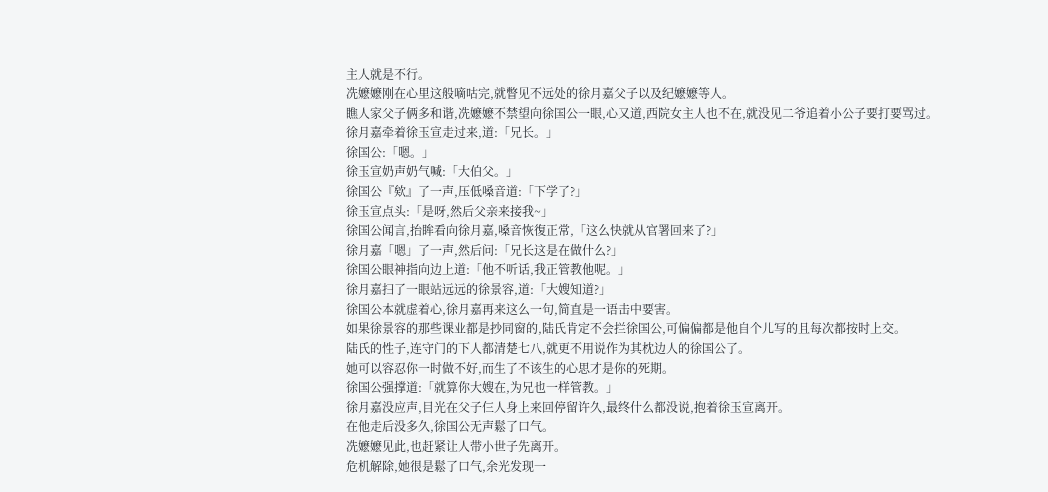主人就是不行。
冼嬷嬷刚在心里这般嘀咕完,就瞥见不远处的徐月嘉父子以及纪嬷嬷等人。
瞧人家父子俩多和谐,冼嬷嬷不禁望向徐国公一眼,心又道,西院女主人也不在,就没见二爷追着小公子要打要骂过。
徐月嘉牵着徐玉宣走过来,道:「兄长。」
徐国公:「嗯。」
徐玉宣奶声奶气喊:「大伯父。」
徐国公『欸』了一声,压低嗓音道:「下学了?」
徐玉宣点头:「是呀,然后父亲来接我~」
徐国公闻言,抬眸看向徐月嘉,嗓音恢復正常,「这么快就从官署回来了?」
徐月嘉「嗯」了一声,然后问:「兄长这是在做什么?」
徐国公眼神指向边上道:「他不听话,我正管教他呢。」
徐月嘉扫了一眼站远远的徐景容,道:「大嫂知道?」
徐国公本就虚着心,徐月嘉再来这么一句,简直是一语击中要害。
如果徐景容的那些课业都是抄同窗的,陆氏肯定不会拦徐国公,可偏偏都是他自个儿写的且每次都按时上交。
陆氏的性子,连守门的下人都清楚七八,就更不用说作为其枕边人的徐国公了。
她可以容忍你一时做不好,而生了不该生的心思才是你的死期。
徐国公强撑道:「就算你大嫂在,为兄也一样管教。」
徐月嘉没应声,目光在父子仨人身上来回停留许久,最终什么都没说,抱着徐玉宣离开。
在他走后没多久,徐国公无声鬆了口气。
冼嬷嬷见此,也赶紧让人带小世子先离开。
危机解除,她很是鬆了口气,余光发现一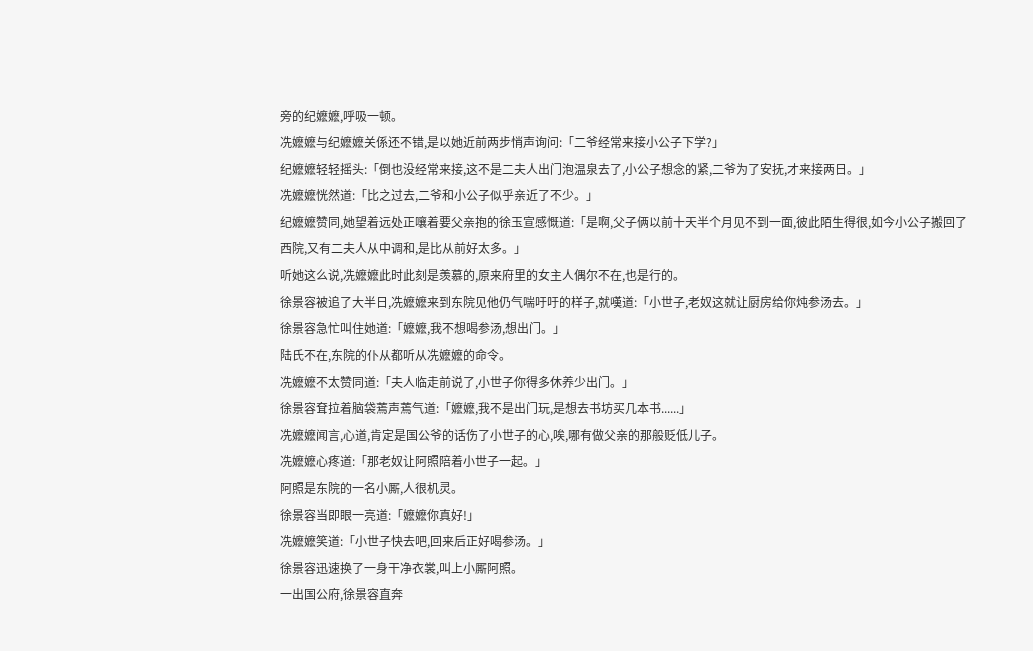旁的纪嬷嬷,呼吸一顿。
冼嬷嬷与纪嬷嬷关係还不错,是以她近前两步悄声询问:「二爷经常来接小公子下学?」
纪嬷嬷轻轻摇头:「倒也没经常来接,这不是二夫人出门泡温泉去了,小公子想念的紧,二爷为了安抚,才来接两日。」
冼嬷嬷恍然道:「比之过去,二爷和小公子似乎亲近了不少。」
纪嬷嬷赞同,她望着远处正嚷着要父亲抱的徐玉宣感慨道:「是啊,父子俩以前十天半个月见不到一面,彼此陌生得很,如今小公子搬回了西院,又有二夫人从中调和,是比从前好太多。」
听她这么说,冼嬷嬷此时此刻是羡慕的,原来府里的女主人偶尔不在,也是行的。
徐景容被追了大半日,冼嬷嬷来到东院见他仍气喘吁吁的样子,就嘆道:「小世子,老奴这就让厨房给你炖参汤去。」
徐景容急忙叫住她道:「嬷嬷,我不想喝参汤,想出门。」
陆氏不在,东院的仆从都听从冼嬷嬷的命令。
冼嬷嬷不太赞同道:「夫人临走前说了,小世子你得多休养少出门。」
徐景容耷拉着脑袋蔫声蔫气道:「嬷嬷,我不是出门玩,是想去书坊买几本书......」
冼嬷嬷闻言,心道,肯定是国公爷的话伤了小世子的心,唉,哪有做父亲的那般贬低儿子。
冼嬷嬷心疼道:「那老奴让阿照陪着小世子一起。」
阿照是东院的一名小厮,人很机灵。
徐景容当即眼一亮道:「嬷嬷你真好!」
冼嬷嬷笑道:「小世子快去吧,回来后正好喝参汤。」
徐景容迅速换了一身干净衣裳,叫上小厮阿照。
一出国公府,徐景容直奔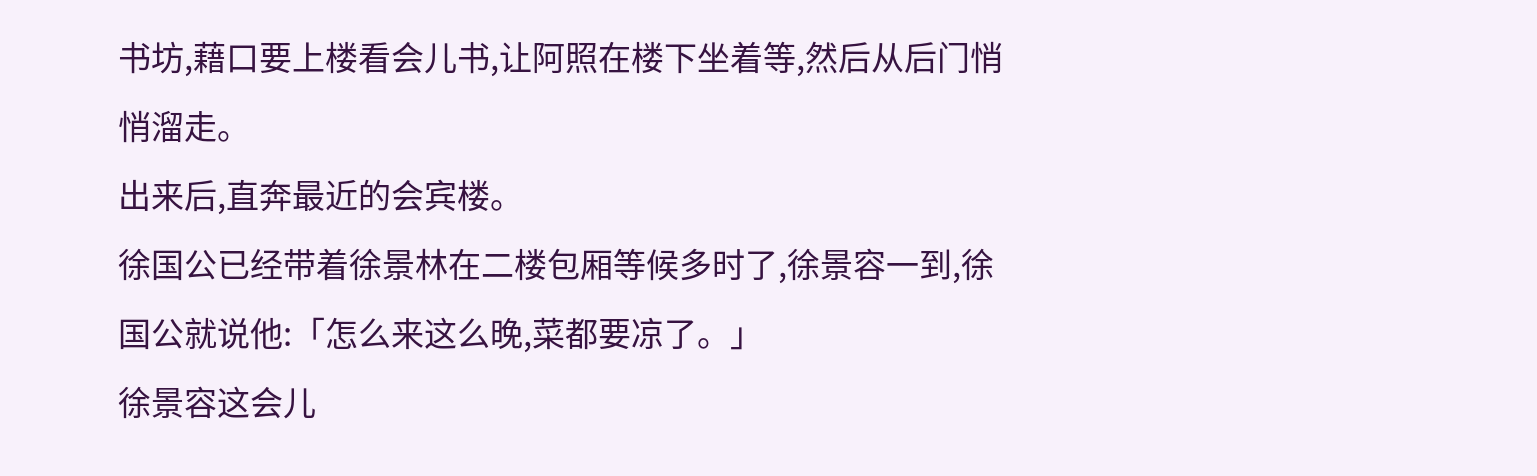书坊,藉口要上楼看会儿书,让阿照在楼下坐着等,然后从后门悄悄溜走。
出来后,直奔最近的会宾楼。
徐国公已经带着徐景林在二楼包厢等候多时了,徐景容一到,徐国公就说他:「怎么来这么晚,菜都要凉了。」
徐景容这会儿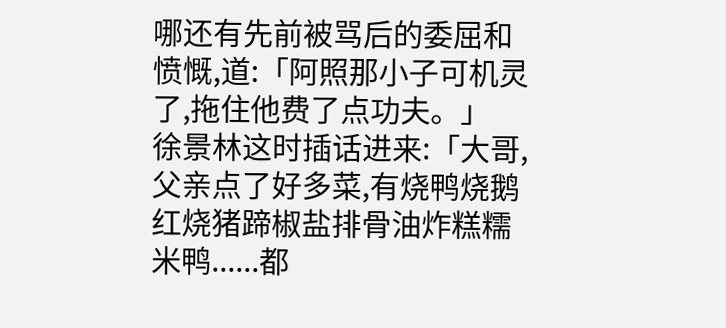哪还有先前被骂后的委屈和愤慨,道:「阿照那小子可机灵了,拖住他费了点功夫。」
徐景林这时插话进来:「大哥,父亲点了好多菜,有烧鸭烧鹅红烧猪蹄椒盐排骨油炸糕糯米鸭......都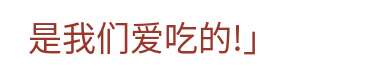是我们爱吃的!」